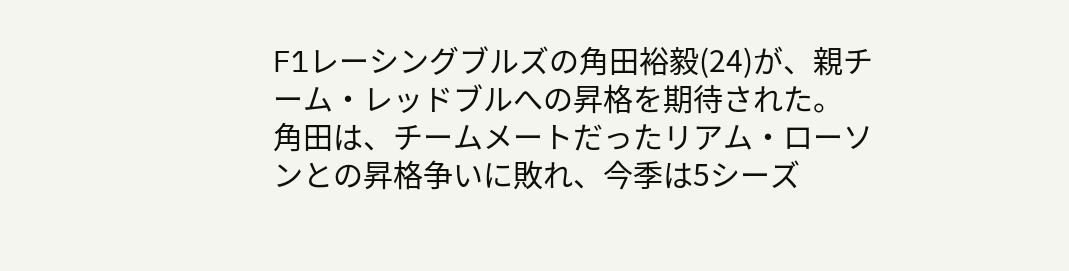F1レーシングブルズの角田裕毅(24)が、親チーム・レッドブルへの昇格を期待された。
角田は、チームメートだったリアム・ローソンとの昇格争いに敗れ、今季は5シーズ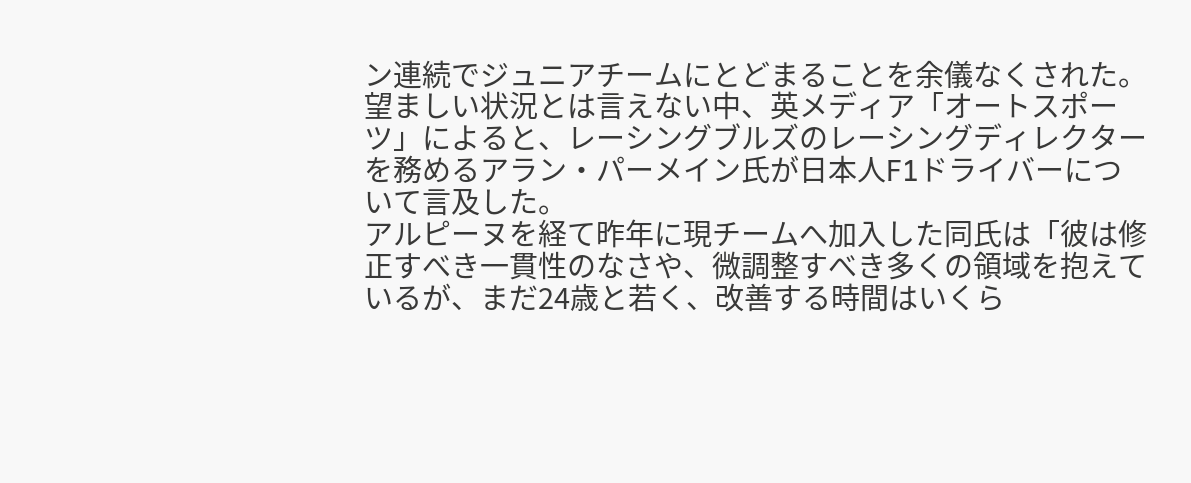ン連続でジュニアチームにとどまることを余儀なくされた。望ましい状況とは言えない中、英メディア「オートスポーツ」によると、レーシングブルズのレーシングディレクターを務めるアラン・パーメイン氏が日本人F1ドライバーについて言及した。
アルピーヌを経て昨年に現チームへ加入した同氏は「彼は修正すべき一貫性のなさや、微調整すべき多くの領域を抱えているが、まだ24歳と若く、改善する時間はいくら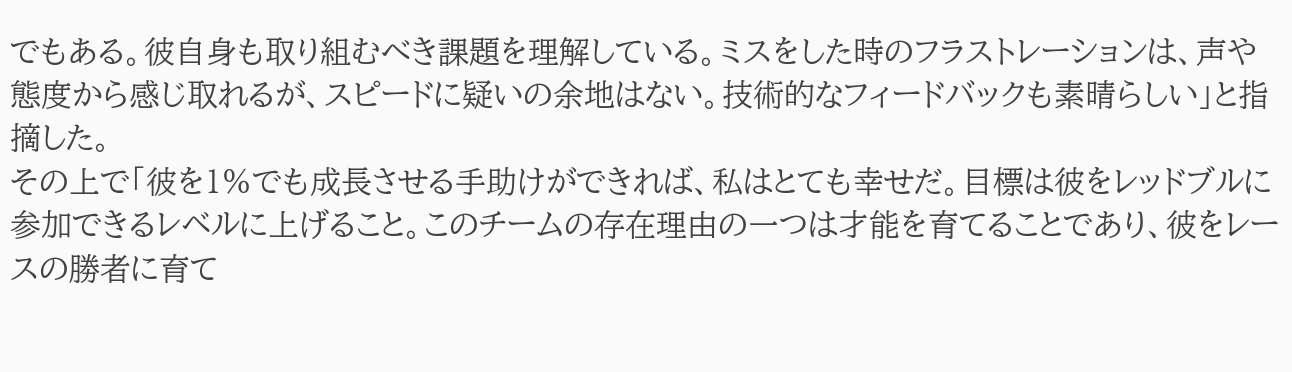でもある。彼自身も取り組むべき課題を理解している。ミスをした時のフラストレーションは、声や態度から感じ取れるが、スピードに疑いの余地はない。技術的なフィードバックも素晴らしい」と指摘した。
その上で「彼を1%でも成長させる手助けができれば、私はとても幸せだ。目標は彼をレッドブルに参加できるレベルに上げること。このチームの存在理由の一つは才能を育てることであり、彼をレースの勝者に育て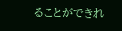ることができれ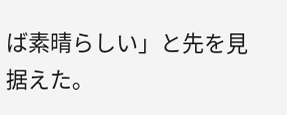ば素晴らしい」と先を見据えた。